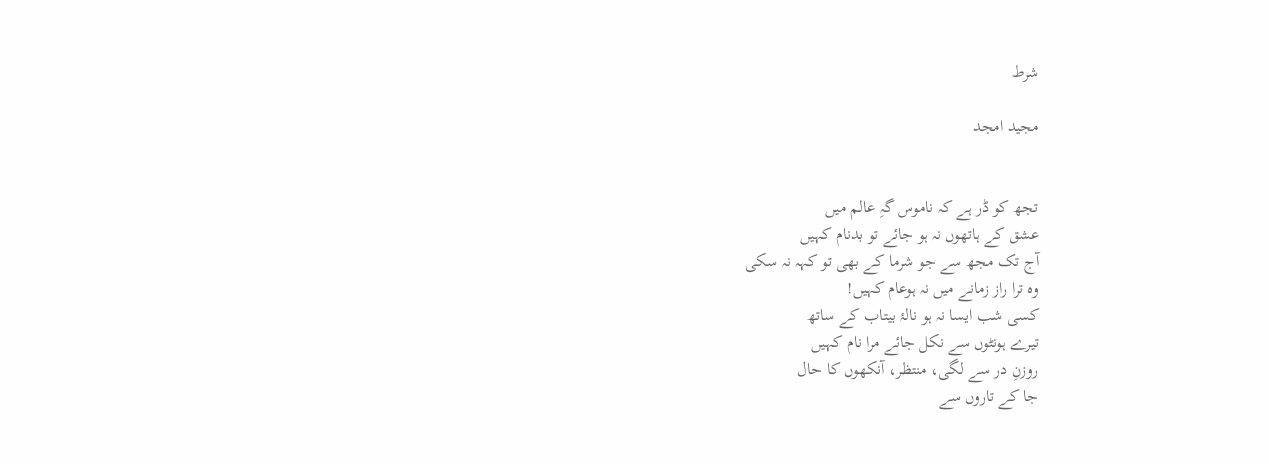شرط

مجید امجد


تجھ کو ڈر ہے کہ ناموس گہِ عالم میں
عشق کے ہاتھوں نہ ہو جائے تو بدنام کہیں
آج تک مجھ سے جو شرما کے بھی تو کہہ نہ سکی
وہ ترا راز زمانے میں نہ ہوعام کہیں!
کسی شب ایسا نہ ہو نالۂ بیتاب کے ساتھ
تیرے ہونٹوں سے نکل جائے مرا نام کہیں
روزنِ در سے لگی، منتظر، آنکھوں کا حال
جا کے تاروں سے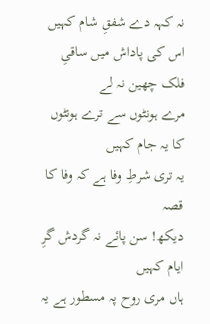نہ کہہ دے شفقِ شام کہیں
اس کی پاداش میں ساقیِ فلک چھین نہ لے
مرے ہونٹوں سے ترے ہونٹوں کا یہ جام کہیں
یہ تری شرطِ وفا ہے کہ وفا کا قصہ
دیکھ! سن پائے نہ گردش گرِ ایام کہیں
ہاں مری روح پہ مسطور ہے یہ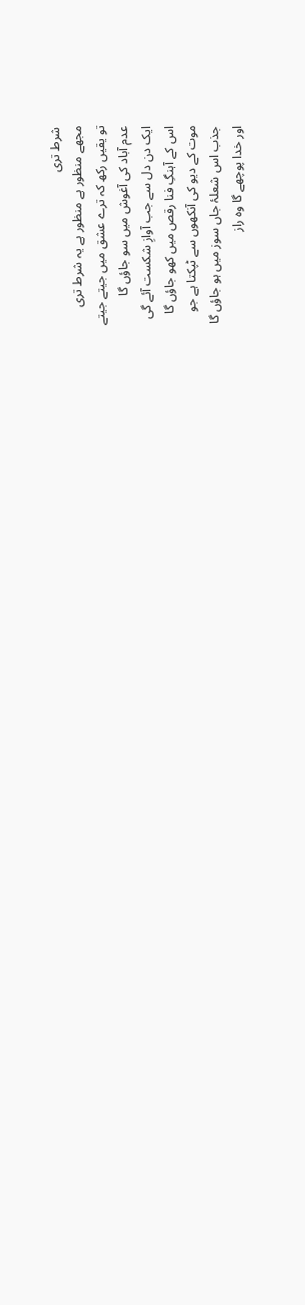شرط تری
مجھے منظور ہے منظور ہے یہ شرط تری
تو یقیں رکھ کہ ترے عشق میں جیتے جیتے
عدم آباد کی آغوش میں سو جاؤں گا
ایک دن دل سے جب آوازِ شکست آئے گی
اس کے آہنگِ فنا رقص میں کھو جاؤں گا
موت کے دیو کی آنکھوں سے ٹپکتا ہے جو
جذب اس شعلۂ جاں سوز میں ہو جاؤں گا
اور خدا پوچھے گا وہ راز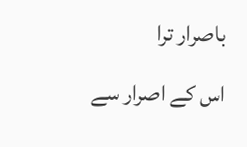باصرار ترا
اس کے اصرار سے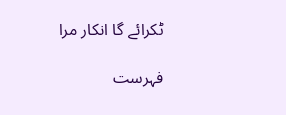ٹکرائے گا انکار مرا

فہرست